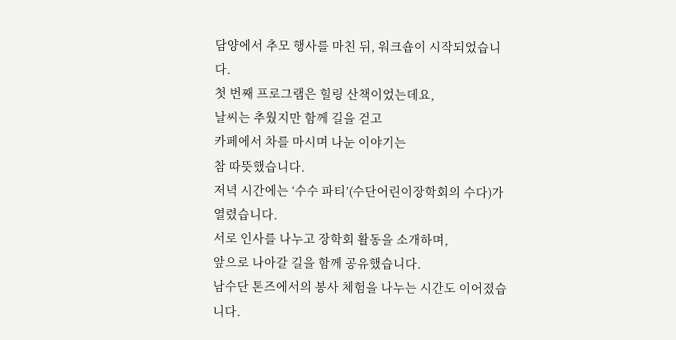담양에서 추모 행사를 마친 뒤, 워크숍이 시작되었습니다.
첫 번째 프로그램은 힐링 산책이었는데요,
날씨는 추웠지만 함께 길을 걷고
카페에서 차를 마시며 나눈 이야기는
참 따뜻했습니다.
저녁 시간에는 ‘수수 파티’(수단어린이장학회의 수다)가 열렸습니다.
서로 인사를 나누고 장학회 활동을 소개하며,
앞으로 나아갈 길을 함께 공유했습니다.
남수단 톤즈에서의 봉사 체험을 나누는 시간도 이어졌습니다.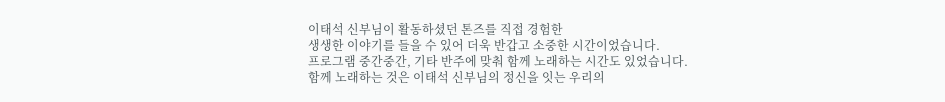이태석 신부님이 활동하셨던 톤즈를 직접 경험한
생생한 이야기를 들을 수 있어 더욱 반갑고 소중한 시간이었습니다.
프로그램 중간중간, 기타 반주에 맞춰 함께 노래하는 시간도 있었습니다.
함께 노래하는 것은 이태석 신부님의 정신을 잇는 우리의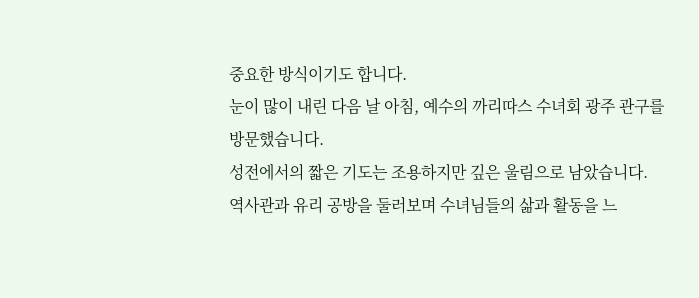중요한 방식이기도 합니다.
눈이 많이 내린 다음 날 아침, 예수의 까리따스 수녀회 광주 관구를 방문했습니다.
성전에서의 짧은 기도는 조용하지만 깊은 울림으로 남았습니다.
역사관과 유리 공방을 둘러보며 수녀님들의 삶과 활동을 느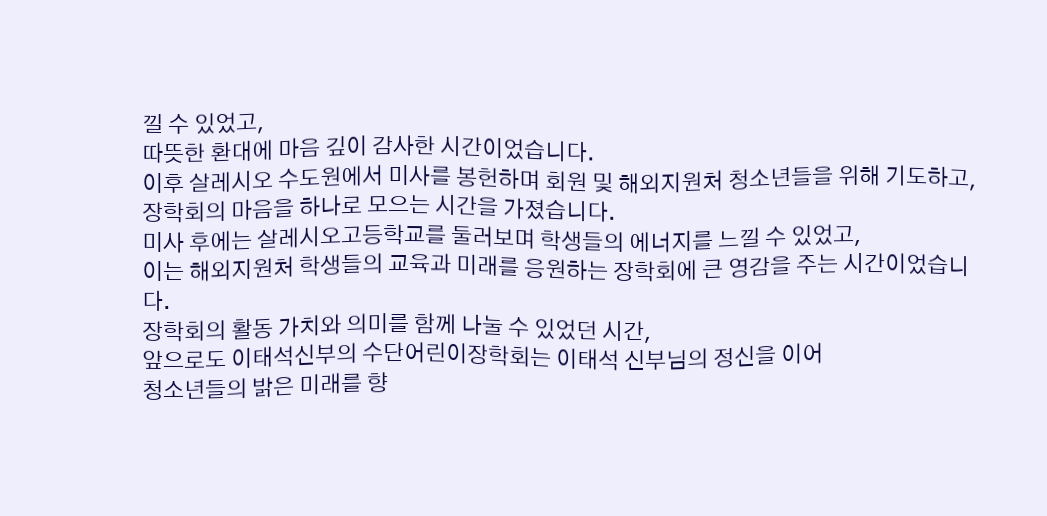낄 수 있었고,
따뜻한 환대에 마음 깊이 감사한 시간이었습니다.
이후 살레시오 수도원에서 미사를 봉헌하며 회원 및 해외지원처 청소년들을 위해 기도하고,
장학회의 마음을 하나로 모으는 시간을 가졌습니다.
미사 후에는 살레시오고등학교를 둘러보며 학생들의 에너지를 느낄 수 있었고,
이는 해외지원처 학생들의 교육과 미래를 응원하는 장학회에 큰 영감을 주는 시간이었습니다.
장학회의 활동 가치와 의미를 함께 나눌 수 있었던 시간,
앞으로도 이태석신부의 수단어린이장학회는 이태석 신부님의 정신을 이어
청소년들의 밝은 미래를 향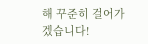해 꾸준히 걸어가겠습니다!